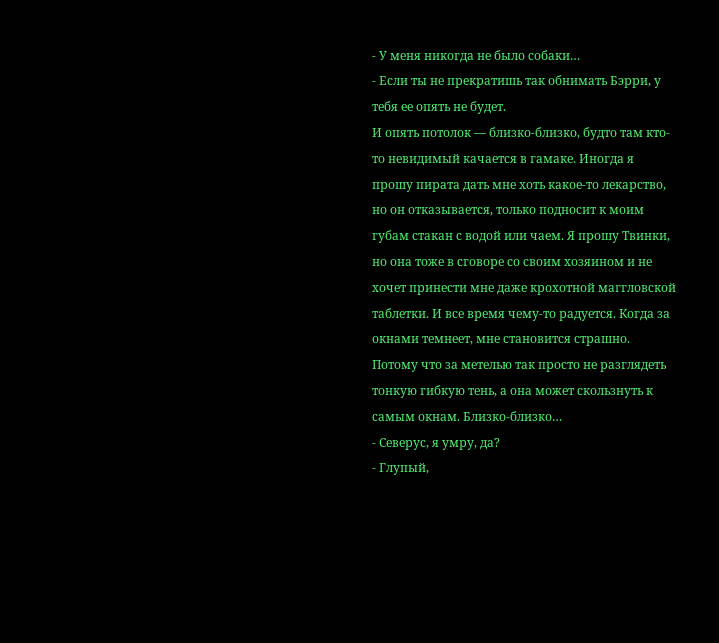- У меня никогда не было собаки…
- Если ты не прекратишь так обнимать Бэрри, у тебя ее опять не будет.
И опять потолок — близко-близко, будто там кто-то невидимый качается в гамаке. Иногда я прошу пирата дать мне хоть какое-то лекарство, но он отказывается, только подносит к моим губам стакан с водой или чаем. Я прошу Твинки, но она тоже в сговоре со своим хозяином и не хочет принести мне даже крохотной маггловской таблетки. И все время чему-то радуется. Когда за окнами темнеет, мне становится страшно. Потому что за метелью так просто не разглядеть тонкую гибкую тень, а она может скользнуть к самым окнам. Близко-близко…
- Северус, я умру, да?
- Глупый,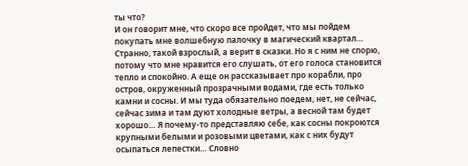ты что?
И он говорит мне, что скоро все пройдет, что мы пойдем покупать мне волшебную палочку в магический квартал… Странно, такой взрослый, а верит в сказки. Но я с ним не спорю, потому что мне нравится его слушать, от его голоса становится тепло и спокойно. А еще он рассказывает про корабли, про остров, окруженный прозрачными водами, где есть только камни и сосны. И мы туда обязательно поедем, нет, не сейчас, сейчас зима и там дуют холодные ветры, а весной там будет хорошо… Я почему-то представляю себе, как сосны покроются крупными белыми и розовыми цветами, как с них будут осыпаться лепестки… Словно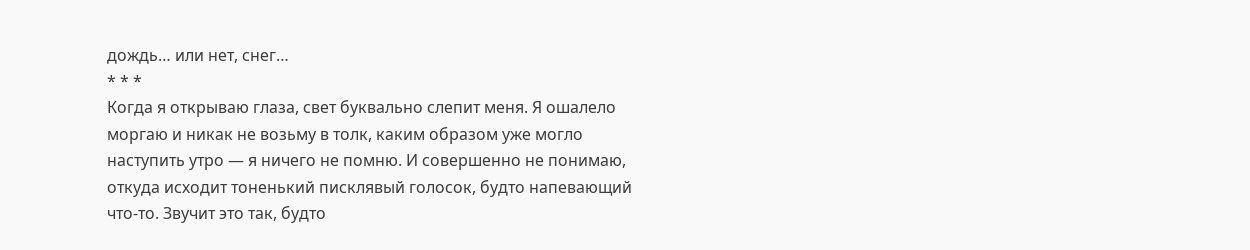дождь… или нет, снег…
* * *
Когда я открываю глаза, свет буквально слепит меня. Я ошалело моргаю и никак не возьму в толк, каким образом уже могло наступить утро — я ничего не помню. И совершенно не понимаю, откуда исходит тоненький писклявый голосок, будто напевающий что-то. Звучит это так, будто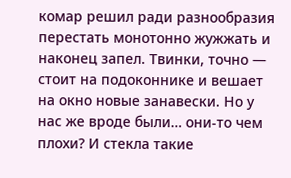комар решил ради разнообразия перестать монотонно жужжать и наконец запел. Твинки, точно — стоит на подоконнике и вешает на окно новые занавески. Но у нас же вроде были… они-то чем плохи? И стекла такие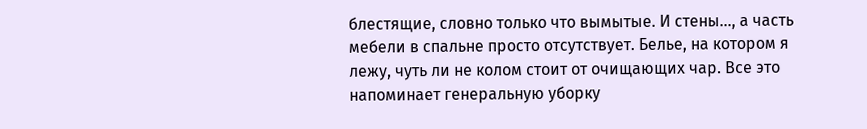блестящие, словно только что вымытые. И стены…, а часть мебели в спальне просто отсутствует. Белье, на котором я лежу, чуть ли не колом стоит от очищающих чар. Все это напоминает генеральную уборку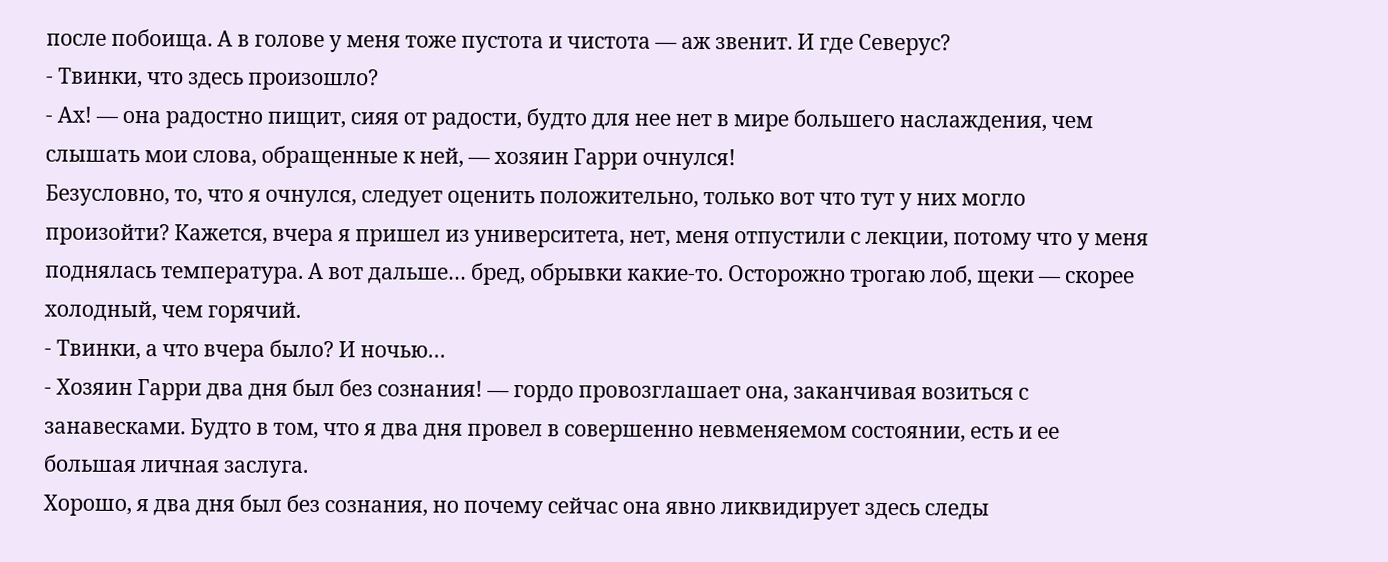после побоища. А в голове у меня тоже пустота и чистота — аж звенит. И где Северус?
- Твинки, что здесь произошло?
- Ах! — она радостно пищит, сияя от радости, будто для нее нет в мире большего наслаждения, чем слышать мои слова, обращенные к ней, — хозяин Гарри очнулся!
Безусловно, то, что я очнулся, следует оценить положительно, только вот что тут у них могло произойти? Кажется, вчера я пришел из университета, нет, меня отпустили с лекции, потому что у меня поднялась температура. А вот дальше… бред, обрывки какие-то. Осторожно трогаю лоб, щеки — скорее холодный, чем горячий.
- Твинки, а что вчера было? И ночью…
- Хозяин Гарри два дня был без сознания! — гордо провозглашает она, заканчивая возиться с занавесками. Будто в том, что я два дня провел в совершенно невменяемом состоянии, есть и ее большая личная заслуга.
Хорошо, я два дня был без сознания, но почему сейчас она явно ликвидирует здесь следы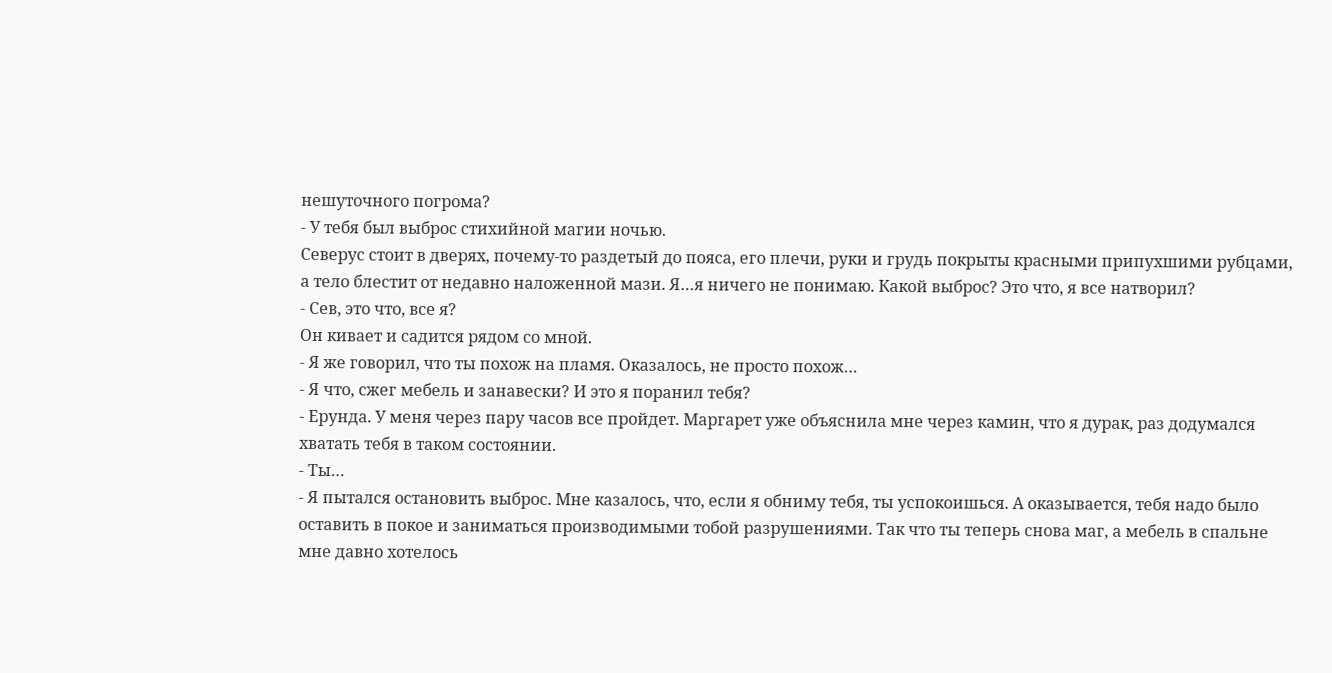нешуточного погрома?
- У тебя был выброс стихийной магии ночью.
Северус стоит в дверях, почему-то раздетый до пояса, его плечи, руки и грудь покрыты красными припухшими рубцами, а тело блестит от недавно наложенной мази. Я…я ничего не понимаю. Какой выброс? Это что, я все натворил?
- Сев, это что, все я?
Он кивает и садится рядом со мной.
- Я же говорил, что ты похож на пламя. Оказалось, не просто похож…
- Я что, сжег мебель и занавески? И это я поранил тебя?
- Ерунда. У меня через пару часов все пройдет. Маргарет уже объяснила мне через камин, что я дурак, раз додумался хватать тебя в таком состоянии.
- Ты…
- Я пытался остановить выброс. Мне казалось, что, если я обниму тебя, ты успокоишься. А оказывается, тебя надо было оставить в покое и заниматься производимыми тобой разрушениями. Так что ты теперь снова маг, а мебель в спальне мне давно хотелось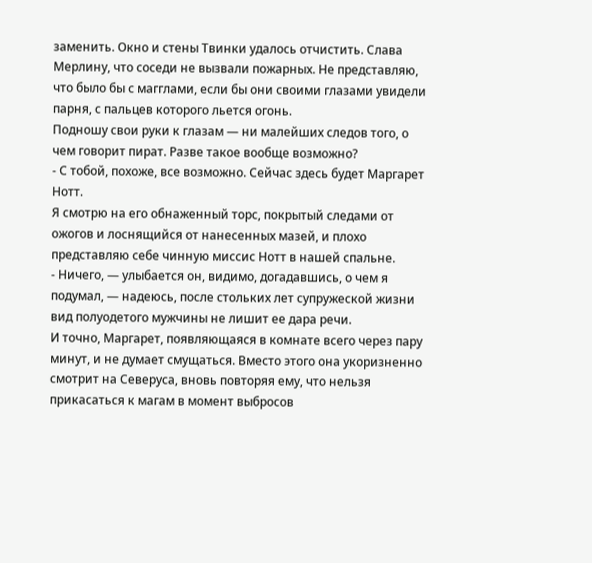заменить. Окно и стены Твинки удалось отчистить. Слава Мерлину, что соседи не вызвали пожарных. Не представляю, что было бы с магглами, если бы они своими глазами увидели парня, с пальцев которого льется огонь.
Подношу свои руки к глазам — ни малейших следов того, о чем говорит пират. Разве такое вообще возможно?
- С тобой, похоже, все возможно. Сейчас здесь будет Маргарет Нотт.
Я смотрю на его обнаженный торс, покрытый следами от ожогов и лоснящийся от нанесенных мазей, и плохо представляю себе чинную миссис Нотт в нашей спальне.
- Ничего, — улыбается он, видимо, догадавшись, о чем я подумал, — надеюсь, после стольких лет супружеской жизни вид полуодетого мужчины не лишит ее дара речи.
И точно, Маргарет, появляющаяся в комнате всего через пару минут, и не думает смущаться. Вместо этого она укоризненно смотрит на Северуса, вновь повторяя ему, что нельзя прикасаться к магам в момент выбросов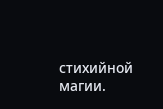стихийной магии.